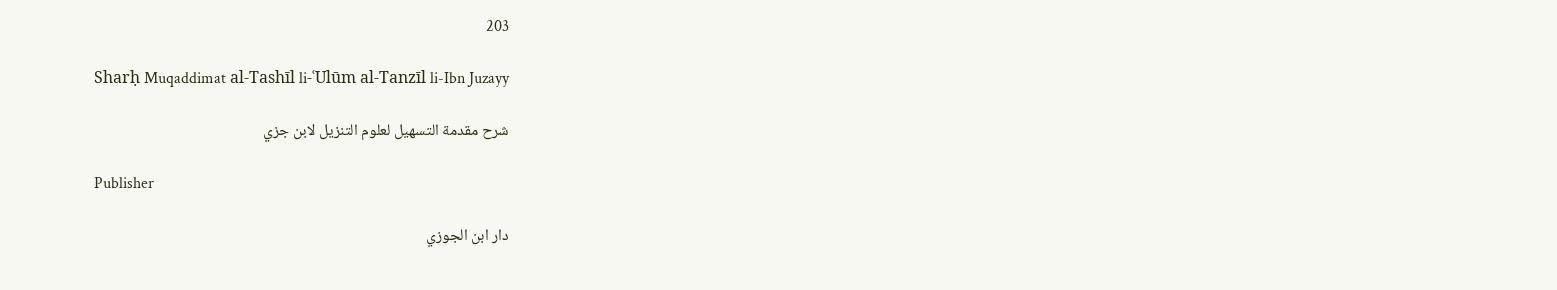203

Sharḥ Muqaddimat al-Tashīl li-ʿUlūm al-Tanzīl li-Ibn Juzayy

شرح مقدمة التسهيل لعلوم التنزيل لابن جزي

Publisher

دار ابن الجوزي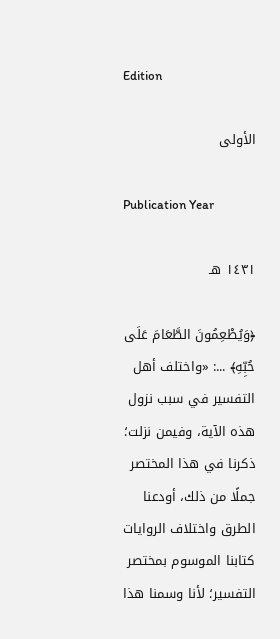Edition

الأولى

Publication Year

١٤٣١ هـ

﴿وَيُطْعِمُونَ الطَّعَامَ عَلَى حُبِّهِ﴾ ...: «واختلف أهل التفسير في سبب نزول هذه الآية، وفيمن نزلت؛ ذكرنا في هذا المختصر جملًا من ذلك، أودعنا الطرق واختلاف الروايات كتابنا الموسوم بمختصر التفسير؛ لأنا وسمنا هذا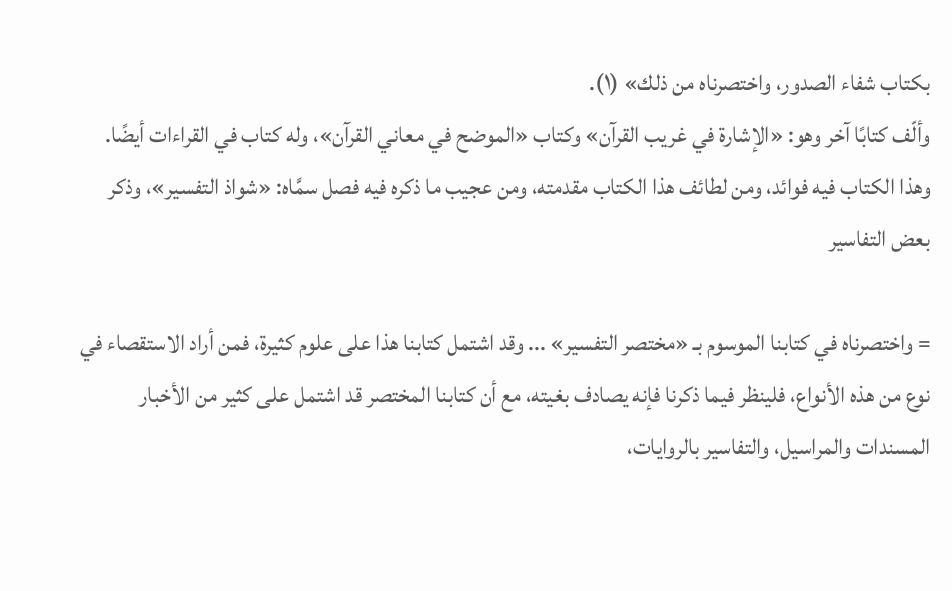بكتاب شفاء الصدور، واختصرناه من ذلك» (١).
وألّف كتابًا آخر وهو: «الإشارة في غريب القرآن» وكتاب «الموضح في معاني القرآن»، وله كتاب في القراءات أيضًا.
وهذا الكتاب فيه فوائد، ومن لطائف هذا الكتاب مقدمته، ومن عجيب ما ذكره فيه فصل سمَّاه: «شواذ التفسير»، وذكر بعض التفاسير

= واختصرناه في كتابنا الموسوم بـ «مختصر التفسير» ... وقد اشتمل كتابنا هذا على علوم كثيرة، فمن أراد الاستقصاء في نوع من هذه الأنواع، فلينظر فيما ذكرنا فإنه يصادف بغيته، مع أن كتابنا المختصر قد اشتمل على كثير من الأخبار المسندات والمراسيل، والتفاسير بالروايات،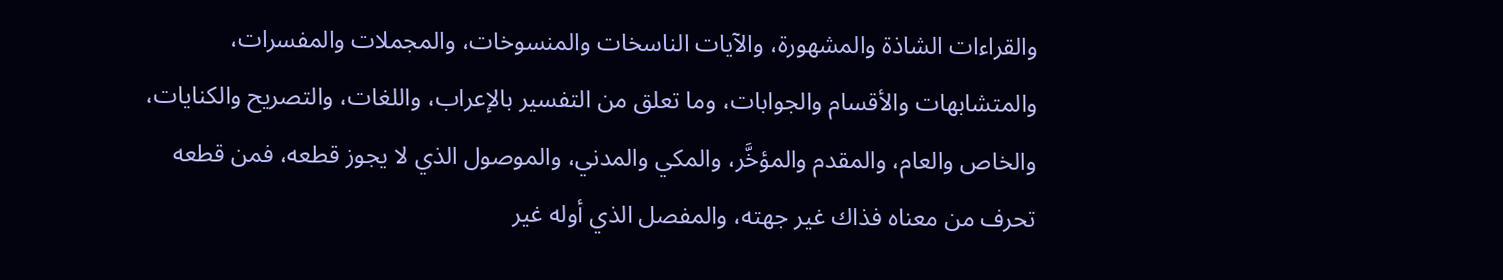والقراءات الشاذة والمشهورة، والآيات الناسخات والمنسوخات، والمجملات والمفسرات، والمتشابهات والأقسام والجوابات، وما تعلق من التفسير بالإعراب، واللغات، والتصريح والكنايات، والخاص والعام، والمقدم والمؤخَّر، والمكي والمدني، والموصول الذي لا يجوز قطعه، فمن قطعه تحرف من معناه فذاك غير جهته، والمفصل الذي أوله غير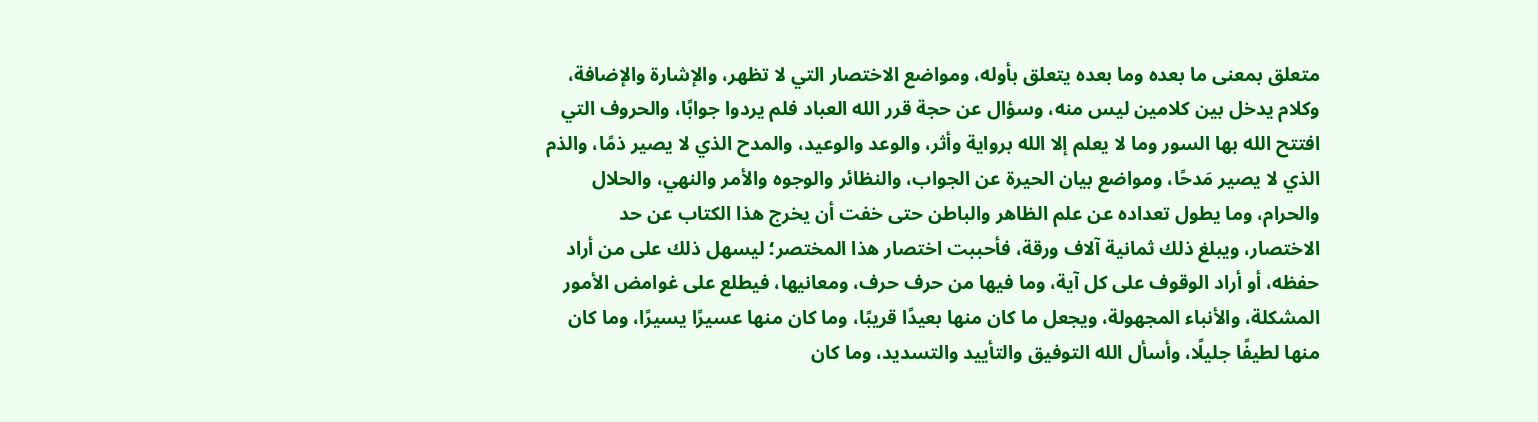متعلق بمعنى ما بعده وما بعده يتعلق بأوله، ومواضع الاختصار التي لا تظهر، والإشارة والإضافة، وكلام يدخل بين كلامين ليس منه، وسؤال عن حجة قرر الله العباد فلم يردوا جوابًا، والحروف التي افتتح الله بها السور وما لا يعلم إلا الله برواية وأثر، والوعد والوعيد، والمدح الذي لا يصير ذمًا، والذم الذي لا يصير مَدحًا، ومواضع بيان الحيرة عن الجواب، والنظائر والوجوه والأمر والنهي، والحلال والحرام، وما يطول تعداده عن علم الظاهر والباطن حتى خفت أن يخرج هذا الكتاب عن حد الاختصار، ويبلغ ذلك ثمانية آلاف ورقة، فأحببت اختصار هذا المختصر؛ ليسهل ذلك على من أراد حفظه، أو أراد الوقوف على كل آية، وما فيها من حرف حرف، ومعانيها، فيطلع على غوامض الأمور المشكلة، والأنباء المجهولة، ويجعل ما كان منها بعيدًا قريبًا، وما كان منها عسيرًا يسيرًا، وما كان منها لطيفًا جليلًا، وأسأل الله التوفيق والتأييد والتسديد، وما كان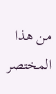من هذا المختصر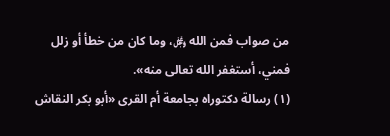من صواب فمن الله ﷿، وما كان من خطأ أو زلل فمني، أستغفر الله تعالى منه».
(١) رسالة دكتوراه بجامعة أم القرى «أبو بكر النقاش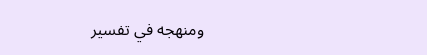ومنهجه في تفسير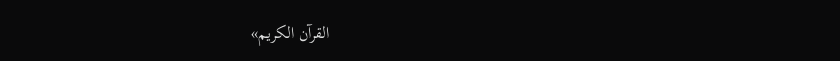القرآن الكريم»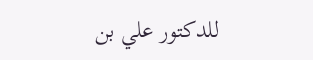للدكتور علي بن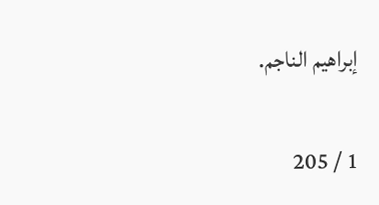إبراهيم الناجم.

1 / 205